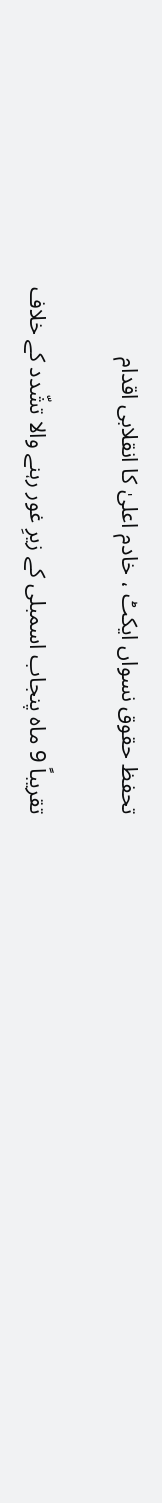تحفظ حقوق نسواں ایکٹ ، خادم اعلیٰ کا انقلابی اقدام

تقریباً 9 ماہ پنجاب اسمبلی کے زیرِ غور رہنے والا تشّدد کے خلاف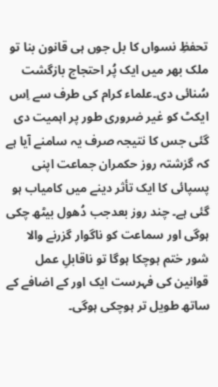تحفظِ نسواں کا بل جوں ہی قانون بنا تو ملک بھر میں ایک پُر احتجاج بازگشت سُنائی دی۔علماء کرام کی طرف سے اِس ایکٹ کو غیر ضروری طور پر اہمیت دی گئی جس کا نتیجہ صرف یہ سامنے آیا ہے کہ گزشتہ روز حکمران جماعت اپنی پسپائی کا ایک تأثر دینے میں کامیاب ہو گئی ہے۔ چند روز بعدجب دُھول بیٹھ چکی ہوگی اور سماعت کو ناگوار گزرنے والا شور ختم ہوچکا ہوگا تو ناقابلِ عمل قوانین کی فہرست ایک اور کے اضافے کے ساتھ طویل تر ہوچکی ہوگی۔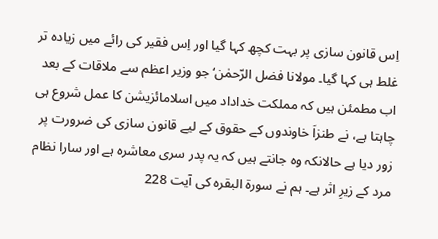اِس قانون سازی پر بہت کچھ کہا گیا اور اِس فقیر کی رائے میں زیادہ تر غلط ہی کہا گیا۔ مولانا فضل الرّحمٰن‘ جو وزیر اعظم سے ملاقات کے بعد اب مطمئن ہیں کہ مملکت خداداد میں اسلامائزیشن کا عمل شروع ہی چاہتا ہے، نے طنزاَ خاوندوں کے حقوق کے لیے قانون سازی کی ضرورت پر زور دیا ہے حالانکہ وہ جانتے ہیں کہ یہ پدر سری معاشرہ ہے اور سارا نظام مرد کے زیرِ اثر ہے۔ ہم نے سورۃ البقرہ کی آیت 228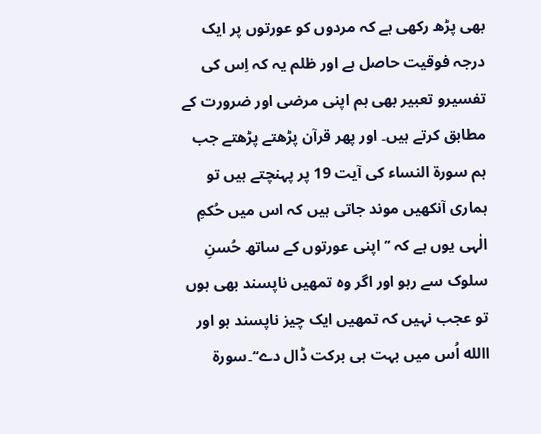بھی پڑھ رکھی ہے کہ مردوں کو عورتوں پر ایک درجہ فوقیت حاصل ہے اور ظلم یہ کہ اِس کی تفسیرو تعبیر بھی ہم اپنی مرضی اور ضرورت کے مطابق کرتے ہیں۔ اور پھر قرآن پڑھتے پڑھتے جب ہم سورۃ النساء کی آیت 19 پر پہنچتے ہیں تو ہماری آنکھیں موند جاتی ہیں کہ اس میں حُکمِ الٰہی یوں ہے کہ ’’ اپنی عورتوں کے ساتھ حُسنِ سلوک سے رہو اور اگر وہ تمھیں ناپسند بھی ہوں تو عجب نہیں کہ تمھیں ایک چیز ناپسند ہو اور االله اُس میں بہت ہی برکت ڈال دے‘‘۔سورۃ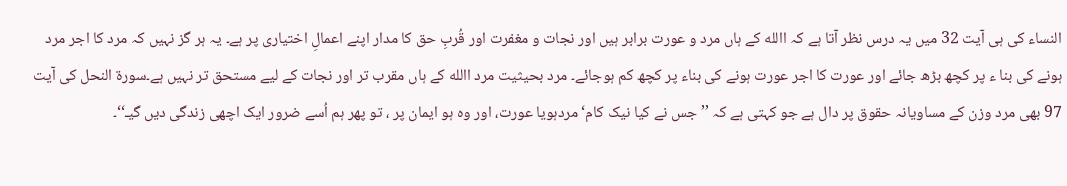النساء کی ہی آیت 32 میں یہ درس نظر آتا ہے کہ االله کے ہاں مرد و عورت برابر ہیں اور نجات و مغفرت اور قُربِ حق کا مدار اپنے اعمالِ اختیاری پر ہے۔ یہ ہر گز نہیں کہ مرد کا اجر مرد ہونے کی بنا ء پر کچھ بڑھ جائے اور عورت کا اجر عورت ہونے کی بناء پر کچھ کم ہوجائے۔ مرد بحیثیت مرد االله کے ہاں مقرب تر اور نجات کے لیے مستحق تر نہیں ہے۔سورۃ النحل کی آیت 97 بھی مرد وزن کے مساویانہ حقوق پر دال ہے جو کہتی ہے کہ ’’جس نے کیا نیک کام‘ مردہویا عورت، اور وہ ہو ایمان پر ، تو پھر ہم اُسے ضرور ایک اچھی زندگی دیں گیـ‘‘۔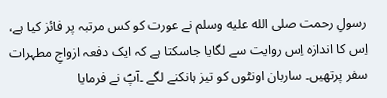رسولِ رحمت صلى الله عليه وسلم نے عورت کو کس مرتبہ پر فائز کیا ہے، اِس کا اندازہ اِس روایت سے لگایا جاسکتا ہے کہ ایک دفعہ ازواجِ مطہرات سفر پرتھیں۔ ساربان اونٹوں کو تیز ہانکنے لگے ۔آپؐ نے فرمایا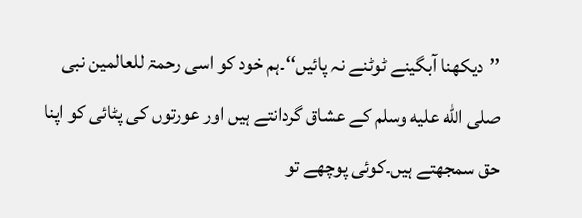’’دیکھنا آبگینے ٹوٹنے نہ پائیں‘‘۔ہم خود کو اسی رحمۃ للعالمین نبی صلى الله عليه وسلم کے عشاق گردانتے ہیں اور عورتوں کی پٹائی کو اپنا حق سمجھتے ہیں۔کوئی پوچھے تو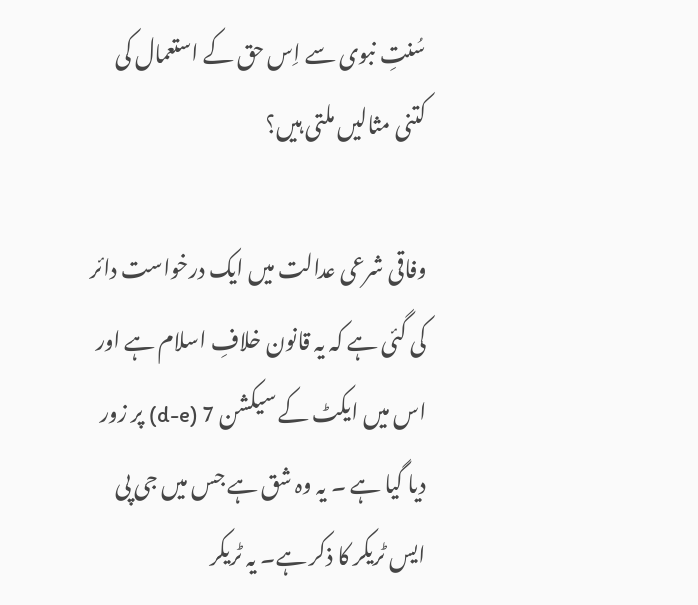سُنتِ نبوی سے اِس حق کے استعمال کی کتنی مثالیں ملتی ہیں؟

وفاقی شرعی عدالت میں ایک درخواست دائر کی گئی ہے کہ یہ قانون خلافِ اسلام ہے اور اس میں ایکٹ کے سیکشن 7 (d-e) پر زور دیا گیا ہے ۔ یہ وہ شق ہے جس میں جی پی ایس ٹریکر کا ذکر ہے۔ یہ ٹریکر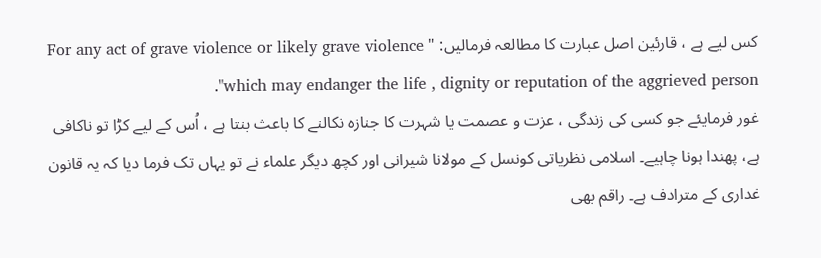کس لیے ہے ، قارئین اصل عبارت کا مطالعہ فرمالیں: " For any act of grave violence or likely grave violence which may endanger the life , dignity or reputation of the aggrieved person".
غور فرمایئے جو کسی کی زندگی ، عزت و عصمت یا شہرت کا جنازہ نکالنے کا باعث بنتا ہے ، اُس کے لیے کڑا تو ناکافی ہے، پھندا ہونا چاہیے۔ اسلامی نظریاتی کونسل کے مولانا شیرانی اور کچھ دیگر علماء نے تو یہاں تک فرما دیا کہ یہ قانون غداری کے مترادف ہے۔ راقم بھی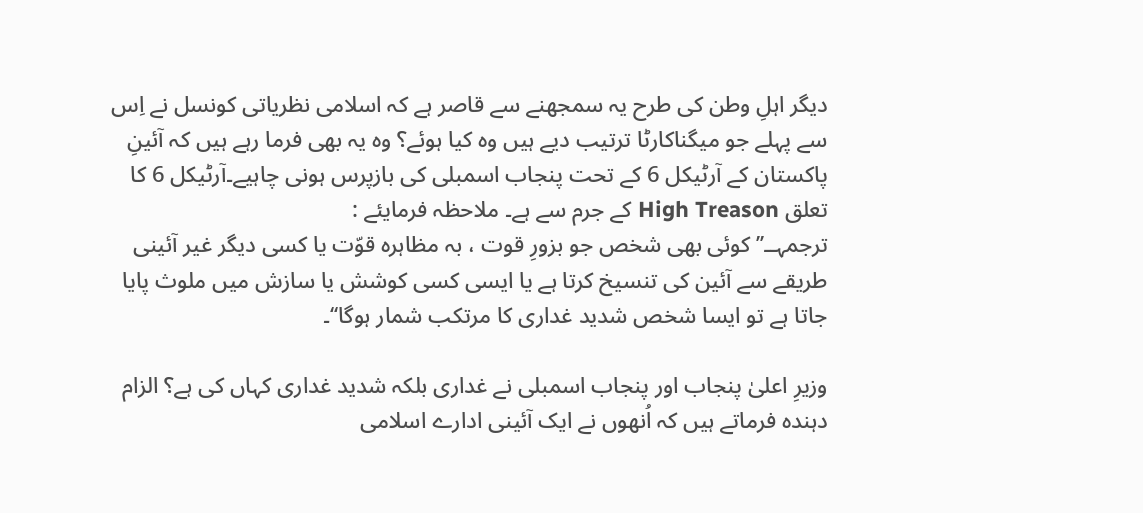دیگر اہلِ وطن کی طرح یہ سمجھنے سے قاصر ہے کہ اسلامی نظریاتی کونسل نے اِس سے پہلے جو میگناکارٹا ترتیب دیے ہیں وہ کیا ہوئے؟ وہ یہ بھی فرما رہے ہیں کہ آئینِ پاکستان کے آرٹیکل 6 کے تحت پنجاب اسمبلی کی بازپرس ہونی چاہیے۔آرٹیکل 6 کا تعلق High Treason کے جرم سے ہے۔ ملاحظہ فرمایئے :
ترجمہــ’’ کوئی بھی شخص جو بزورِ قوت ، بہ مظاہرہ قوّت یا کسی دیگر غیر آئینی طریقے سے آئین کی تنسیخ کرتا ہے یا ایسی کسی کوشش یا سازش میں ملوث پایا جاتا ہے تو ایسا شخص شدید غداری کا مرتکب شمار ہوگا‘‘۔

وزیرِ اعلیٰ پنجاب اور پنجاب اسمبلی نے غداری بلکہ شدید غداری کہاں کی ہے؟ الزام دہندہ فرماتے ہیں کہ اُنھوں نے ایک آئینی ادارے اسلامی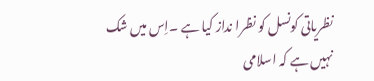نظریاتی کونسل کو نظرا نداز کیا ہے ۔اِس میں شک نہیں ہے کہ اسلامی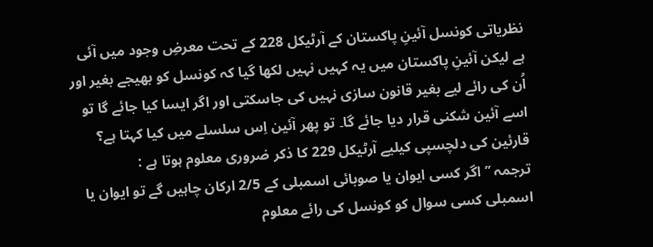نظریاتی کونسل آئینِ پاکستان کے آرٹیکل 228 کے تحت معرضِ وجود میں آئی ہے لیکن آئینِ پاکستان میں یہ کہیں نہیں لکھا گیا کہ کونسل کو بھیجے بغیر اور اُن کی رائے لیے بغیر قانون سازی نہیں کی جاسکتی اور اگر ایسا کیا جائے گا تو اسے آئین شکنی قرار دیا جائے گا۔ تو پھر آئین اِس سلسلے میں کیا کہتا ہے؟ قارئین کی دلچسپی کیلیے آرٹیکل 229 کا ذکر ضروری معلوم ہوتا ہے :
ترجمہ ’’ اگر کسی ایوان یا صوبائی اسمبلی کے 2/5 ارکان چاہیں گے تو ایوان یا اسمبلی کسی سوال کو کونسل کی رائے معلوم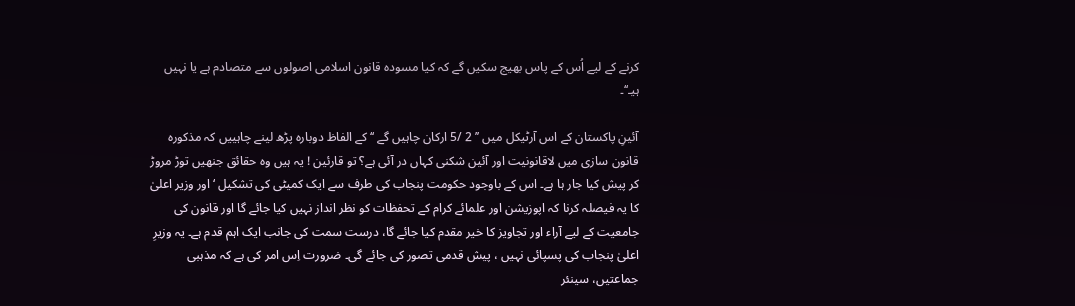کرنے کے لیے اُس کے پاس بھیج سکیں گے کہ کیا مسودہ قانون اسلامی اصولوں سے متصادم ہے یا نہیں ہیـ‘‘۔

آئینِ پاکستان کے اس آرٹیکل میں ’’ 2 /5 ارکان چاہیں گے ‘‘ کے الفاظ دوبارہ پڑھ لینے چاہییں کہ مذکورہ قانون سازی میں لاقانونیت اور آئین شکنی کہاں در آئی ہے؟ تو قارئین ! یہ ہیں وہ حقائق جنھیں توڑ مروڑ کر پیش کیا جار ہا ہے۔ اس کے باوجود حکومت پنجاب کی طرف سے ایک کمیٹی کی تشکیل ‘ اور وزیر اعلیٰ کا یہ فیصلہ کرنا کہ اپوزیشن اور علمائے کرام کے تحفظات کو نظر انداز نہیں کیا جائے گا اور قانون کی جامعیت کے لیے آراء اور تجاویز کا خیر مقدم کیا جائے گا، درست سمت کی جانب ایک اہم قدم ہے۔ یہ وزیرِ اعلیٰ پنجاب کی پسپائی نہیں ، پیش قدمی تصور کی جائے گی۔ ضرورت اِس امر کی ہے کہ مذہبی جماعتیں، سینئر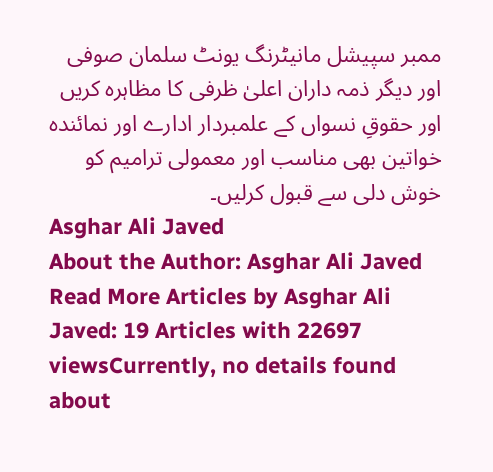ممبر سپیشل مانیٹرنگ یونٹ سلمان صوفی اور دیگر ذمہ داران اعلیٰ ظرفی کا مظاہرہ کریں اور حقوقِ نسواں کے علمبردار ادارے اور نمائندہ خواتین بھی مناسب اور معمولی ترامیم کو خوش دلی سے قبول کرلیں۔
Asghar Ali Javed
About the Author: Asghar Ali Javed Read More Articles by Asghar Ali Javed: 19 Articles with 22697 viewsCurrently, no details found about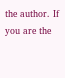the author. If you are the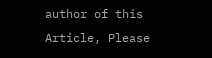author of this Article, Please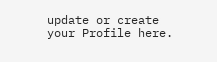update or create your Profile here.